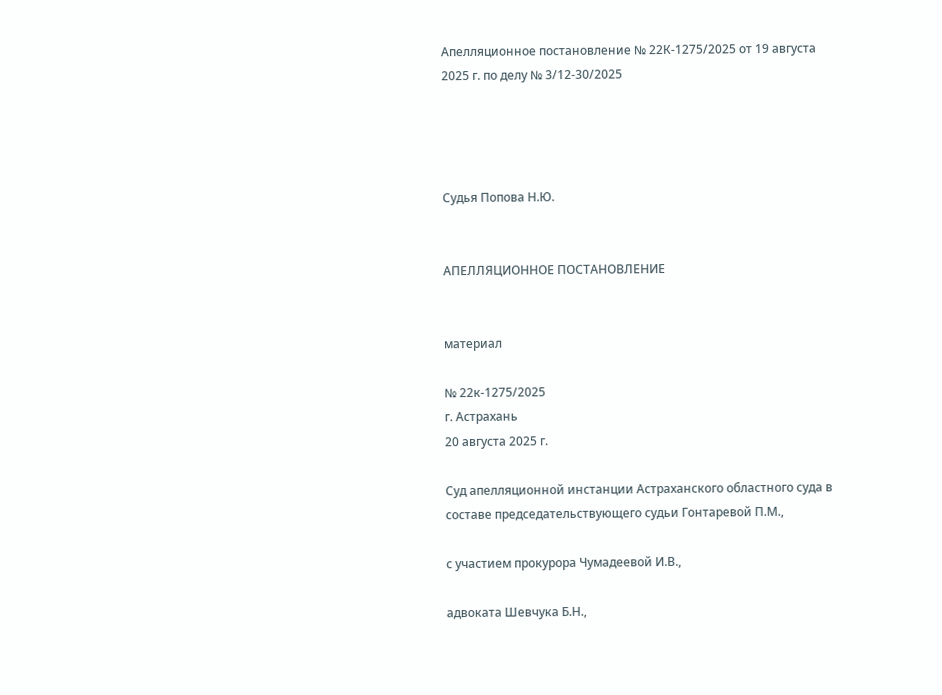Апелляционное постановление № 22К-1275/2025 от 19 августа 2025 г. по делу № 3/12-30/2025




Судья Попова Н.Ю.


АПЕЛЛЯЦИОННОЕ ПОСТАНОВЛЕНИЕ


материал

№ 22к-1275/2025
г. Астрахань
20 августа 2025 г.

Суд апелляционной инстанции Астраханского областного суда в составе председательствующего судьи Гонтаревой П.М.,

с участием прокурора Чумадеевой И.В.,

адвоката Шевчука Б.Н.,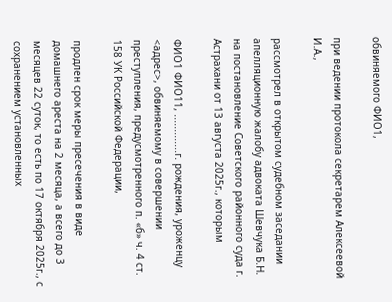обвиняемого ФИО1,

при ведении протокола секретарем Алексеевой И.А.,

рассмотрел в открытом судебном заседании апелляционную жалобу адвоката Шевчука Б.Н. на постановление Советского районного суда г. Астрахани от 13 августа 2025г., которым

ФИО1 ФИО11, .............г. рождения, уроженцу <адрес>, обвиняемому в совершении преступления, предусмотренного п. «б» ч. 4 ст. 158 УК Российской Федерации,

продлен срок меры пресечения в виде домашнего ареста на 2 месяца, а всего до 3 месяцев 22 суток, то есть по 17 октября 2025г., с сохранением установленных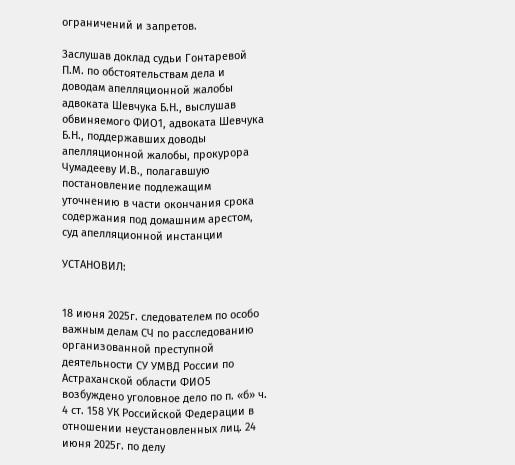ограничений и запретов.

Заслушав доклад судьи Гонтаревой П.М. по обстоятельствам дела и доводам апелляционной жалобы адвоката Шевчука Б.Н., выслушав обвиняемого ФИО1, адвоката Шевчука Б.Н., поддержавших доводы апелляционной жалобы, прокурора Чумадееву И.В., полагавшую постановление подлежащим уточнению в части окончания срока содержания под домашним арестом, суд апелляционной инстанции

УСТАНОВИЛ:


18 июня 2025г. следователем по особо важным делам СЧ по расследованию организованной преступной деятельности СУ УМВД России по Астраханской области ФИО5 возбуждено уголовное дело по п. «б» ч. 4 ст. 158 УК Российской Федерации в отношении неустановленных лиц. 24 июня 2025г. по делу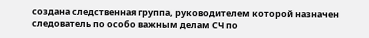создана следственная группа, руководителем которой назначен следователь по особо важным делам СЧ по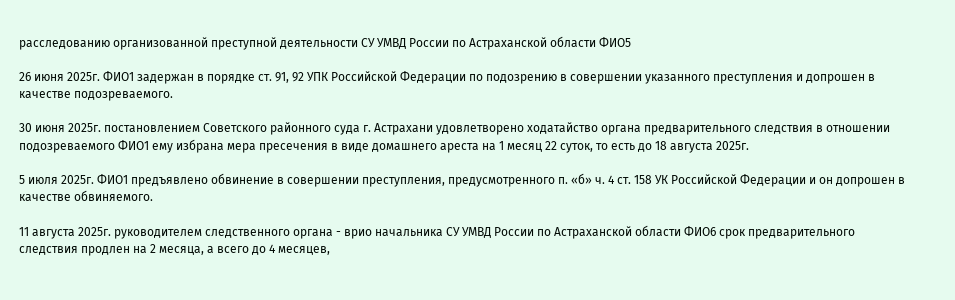расследованию организованной преступной деятельности СУ УМВД России по Астраханской области ФИО5

26 июня 2025г. ФИО1 задержан в порядке ст. 91, 92 УПК Российской Федерации по подозрению в совершении указанного преступления и допрошен в качестве подозреваемого.

30 июня 2025г. постановлением Советского районного суда г. Астрахани удовлетворено ходатайство органа предварительного следствия в отношении подозреваемого ФИО1 ему избрана мера пресечения в виде домашнего ареста на 1 месяц 22 суток, то есть до 18 августа 2025г.

5 июля 2025г. ФИО1 предъявлено обвинение в совершении преступления, предусмотренного п. «б» ч. 4 ст. 158 УК Российской Федерации и он допрошен в качестве обвиняемого.

11 августа 2025г. руководителем следственного органа - врио начальника СУ УМВД России по Астраханской области ФИО6 срок предварительного следствия продлен на 2 месяца, а всего до 4 месяцев,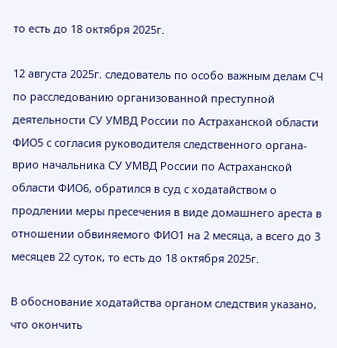то есть до 18 октября 2025г.

12 августа 2025г. следователь по особо важным делам СЧ по расследованию организованной преступной деятельности СУ УМВД России по Астраханской области ФИО5 с согласия руководителя следственного органа- врио начальника СУ УМВД России по Астраханской области ФИО6, обратился в суд с ходатайством о продлении меры пресечения в виде домашнего ареста в отношении обвиняемого ФИО1 на 2 месяца, а всего до 3 месяцев 22 суток, то есть до 18 октября 2025г.

В обоснование ходатайства органом следствия указано, что окончить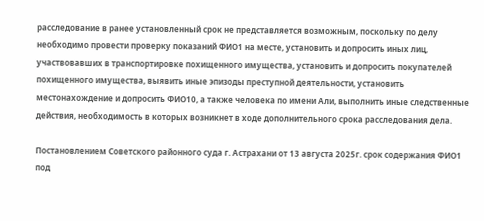расследование в ранее установленный срок не представляется возможным, поскольку по делу необходимо провести проверку показаний ФИО1 на месте, установить и допросить иных лиц, участвовавших в транспортировке похищенного имущества, установить и допросить покупателей похищенного имущества, выявить иные эпизоды преступной деятельности, установить местонахождение и допросить ФИО10, а также человека по имени Али, выполнить иные следственные действия, необходимость в которых возникнет в ходе дополнительного срока расследования дела.

Постановлением Советского районного суда г. Астрахани от 13 августа 2025г. срок содержания ФИО1 под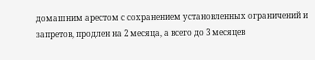домашним арестом с сохранением установленных ограничений и запретов, продлен на 2 месяца, а всего до 3 месяцев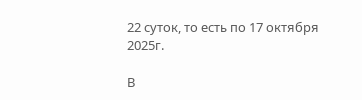22 суток, то есть по 17 октября 2025г.

В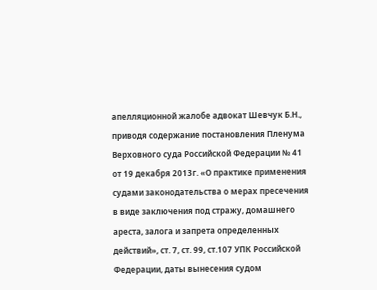апелляционной жалобе адвокат Шевчук Б.Н., приводя содержание постановления Пленума Верховного суда Российской Федерации № 41 от 19 декабря 2013г. «О практике применения судами законодательства о мерах пресечения в виде заключения под стражу, домашнего ареста, залога и запрета определенных действий», ст. 7, ст. 99, ст.107 УПК Российской Федерации, даты вынесения судом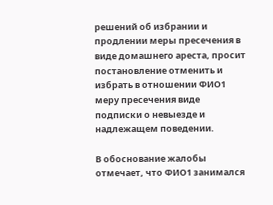решений об избрании и продлении меры пресечения в виде домашнего ареста, просит постановление отменить и избрать в отношении ФИО1 меру пресечения виде подписки о невыезде и надлежащем поведении.

В обоснование жалобы отмечает, что ФИО1 занимался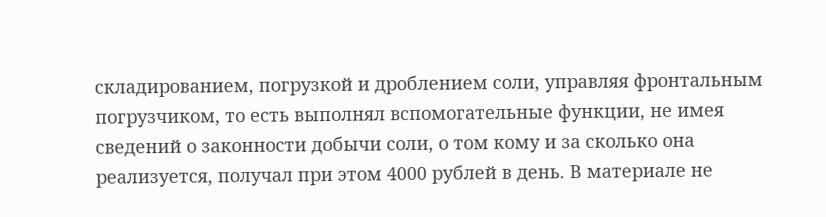складированием, погрузкой и дроблением соли, управляя фронтальным погрузчиком, то есть выполнял вспомогательные функции, не имея сведений о законности добычи соли, о том кому и за сколько она реализуется, получал при этом 4000 рублей в день. В материале не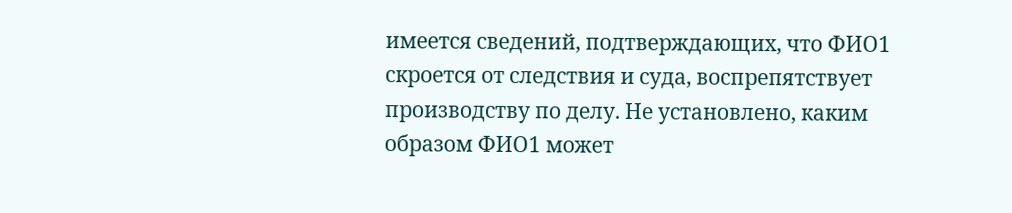имеется сведений, подтверждающих, что ФИО1 скроется от следствия и суда, воспрепятствует производству по делу. Не установлено, каким образом ФИО1 может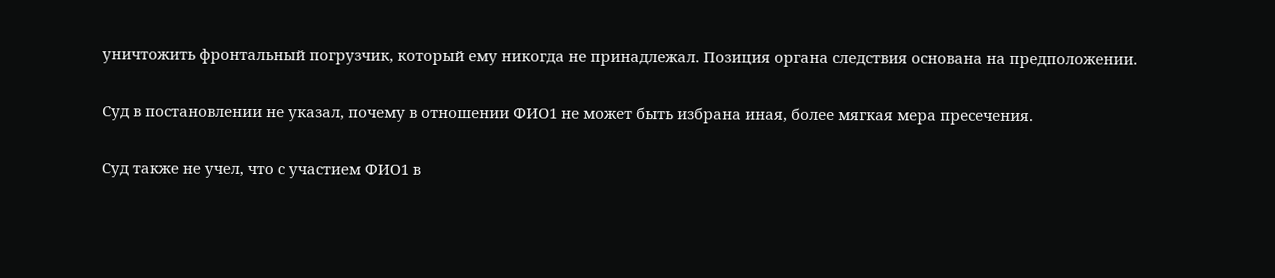уничтожить фронтальный погрузчик, который ему никогда не принадлежал. Позиция органа следствия основана на предположении.

Суд в постановлении не указал, почему в отношении ФИО1 не может быть избрана иная, более мягкая мера пресечения.

Суд также не учел, что с участием ФИО1 в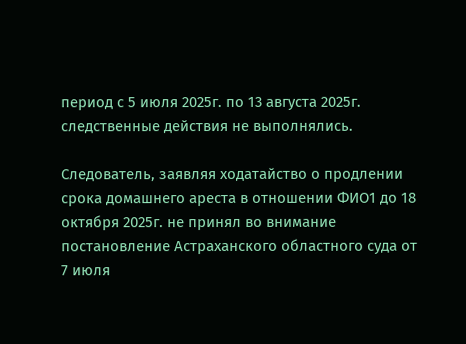период с 5 июля 2025г. по 13 августа 2025г. следственные действия не выполнялись.

Следователь, заявляя ходатайство о продлении срока домашнего ареста в отношении ФИО1 до 18 октября 2025г. не принял во внимание постановление Астраханского областного суда от 7 июля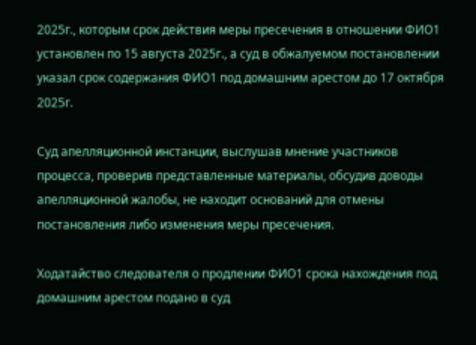2025г., которым срок действия меры пресечения в отношении ФИО1 установлен по 15 августа 2025г., а суд в обжалуемом постановлении указал срок содержания ФИО1 под домашним арестом до 17 октября 2025г.

Суд апелляционной инстанции, выслушав мнение участников процесса, проверив представленные материалы, обсудив доводы апелляционной жалобы, не находит оснований для отмены постановления либо изменения меры пресечения.

Ходатайство следователя о продлении ФИО1 срока нахождения под домашним арестом подано в суд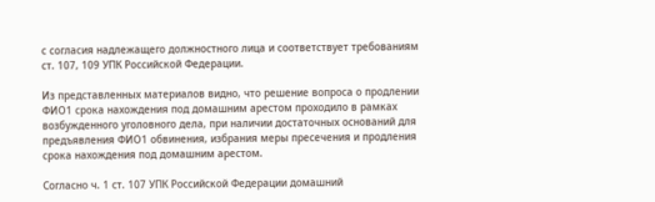с согласия надлежащего должностного лица и соответствует требованиям ст. 107, 109 УПК Российской Федерации.

Из представленных материалов видно, что решение вопроса о продлении ФИО1 срока нахождения под домашним арестом проходило в рамках возбужденного уголовного дела, при наличии достаточных оснований для предъявления ФИО1 обвинения, избрания меры пресечения и продления срока нахождения под домашним арестом.

Согласно ч. 1 ст. 107 УПК Российской Федерации домашний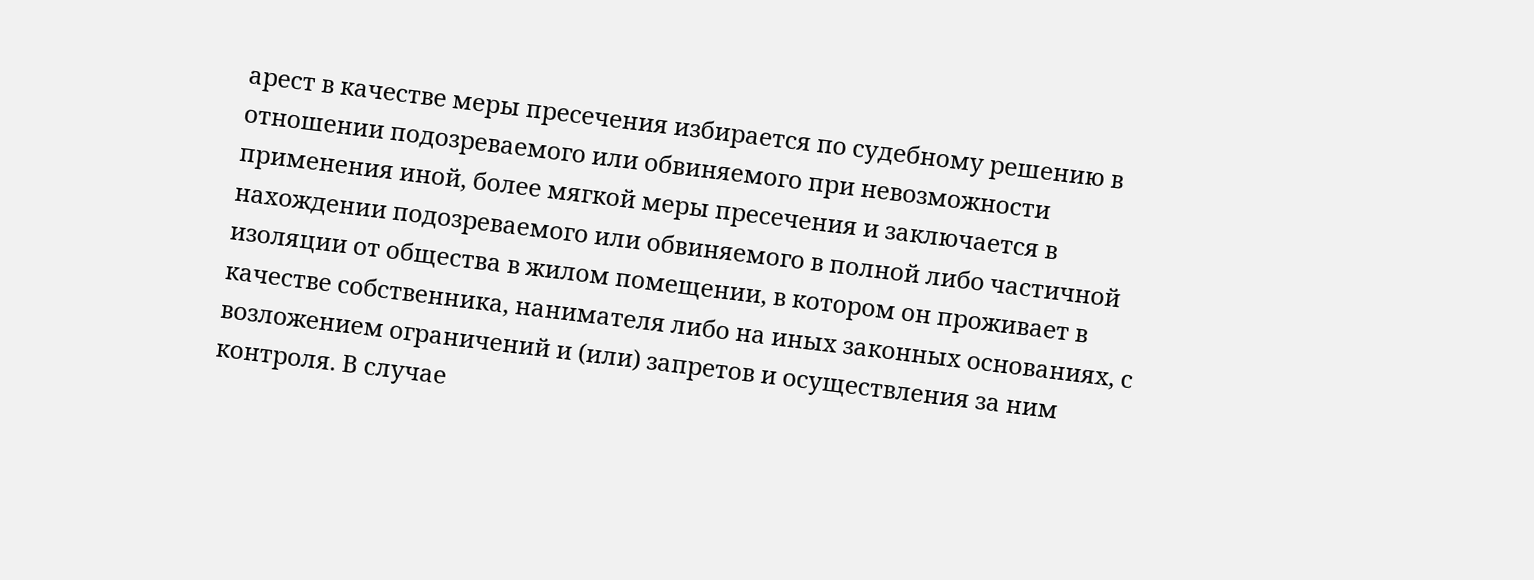арест в качестве меры пресечения избирается по судебному решению в отношении подозреваемого или обвиняемого при невозможности применения иной, более мягкой меры пресечения и заключается в нахождении подозреваемого или обвиняемого в полной либо частичной изоляции от общества в жилом помещении, в котором он проживает в качестве собственника, нанимателя либо на иных законных основаниях, с возложением ограничений и (или) запретов и осуществления за ним контроля. В случае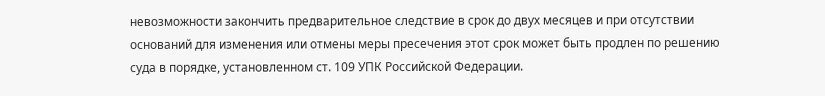невозможности закончить предварительное следствие в срок до двух месяцев и при отсутствии оснований для изменения или отмены меры пресечения этот срок может быть продлен по решению суда в порядке, установленном ст. 109 УПК Российской Федерации.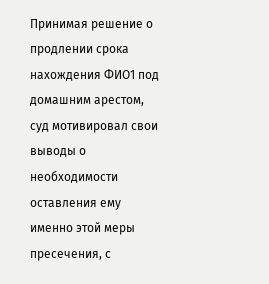Принимая решение о продлении срока нахождения ФИО1 под домашним арестом, суд мотивировал свои выводы о необходимости оставления ему именно этой меры пресечения, с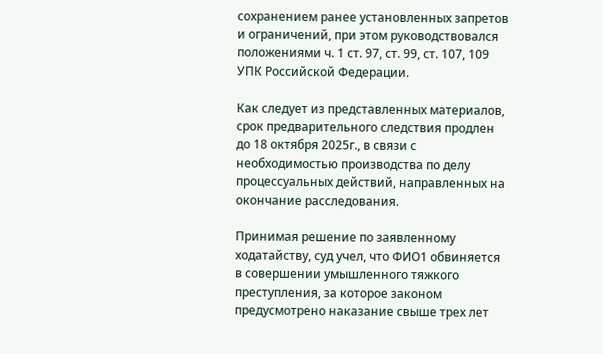сохранением ранее установленных запретов и ограничений, при этом руководствовался положениями ч. 1 ст. 97, ст. 99, ст. 107, 109 УПК Российской Федерации.

Как следует из представленных материалов, срок предварительного следствия продлен до 18 октября 2025г., в связи с необходимостью производства по делу процессуальных действий, направленных на окончание расследования.

Принимая решение по заявленному ходатайству, суд учел, что ФИО1 обвиняется в совершении умышленного тяжкого преступления, за которое законом предусмотрено наказание свыше трех лет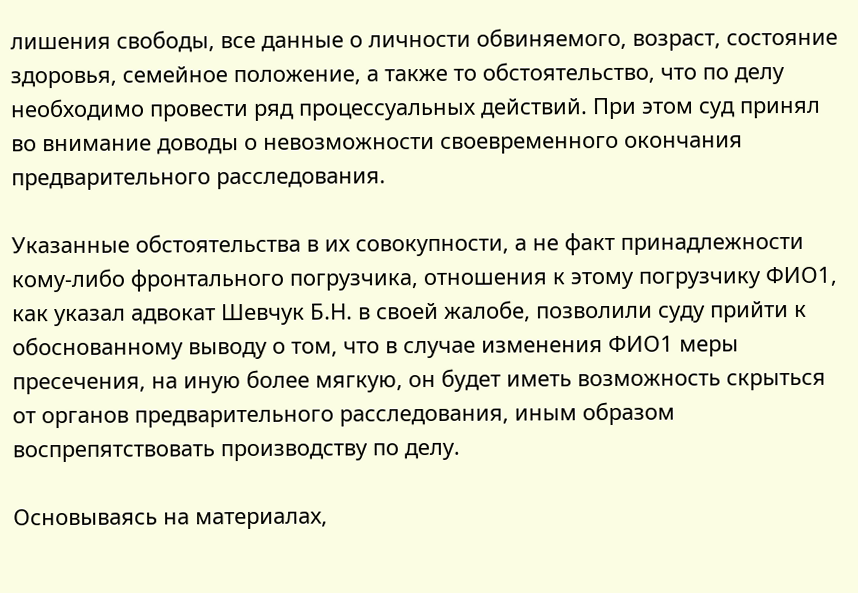лишения свободы, все данные о личности обвиняемого, возраст, состояние здоровья, семейное положение, а также то обстоятельство, что по делу необходимо провести ряд процессуальных действий. При этом суд принял во внимание доводы о невозможности своевременного окончания предварительного расследования.

Указанные обстоятельства в их совокупности, а не факт принадлежности кому-либо фронтального погрузчика, отношения к этому погрузчику ФИО1, как указал адвокат Шевчук Б.Н. в своей жалобе, позволили суду прийти к обоснованному выводу о том, что в случае изменения ФИО1 меры пресечения, на иную более мягкую, он будет иметь возможность скрыться от органов предварительного расследования, иным образом воспрепятствовать производству по делу.

Основываясь на материалах,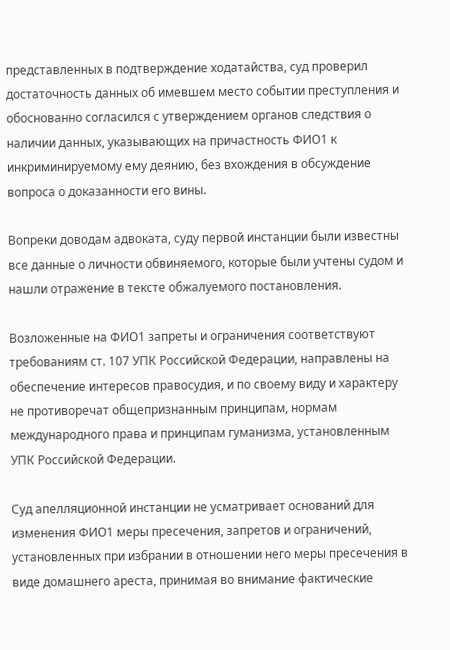представленных в подтверждение ходатайства, суд проверил достаточность данных об имевшем место событии преступления и обоснованно согласился с утверждением органов следствия о наличии данных, указывающих на причастность ФИО1 к инкриминируемому ему деянию, без вхождения в обсуждение вопроса о доказанности его вины.

Вопреки доводам адвоката, суду первой инстанции были известны все данные о личности обвиняемого, которые были учтены судом и нашли отражение в тексте обжалуемого постановления.

Возложенные на ФИО1 запреты и ограничения соответствуют требованиям ст. 107 УПК Российской Федерации, направлены на обеспечение интересов правосудия, и по своему виду и характеру не противоречат общепризнанным принципам, нормам международного права и принципам гуманизма, установленным УПК Российской Федерации.

Суд апелляционной инстанции не усматривает оснований для изменения ФИО1 меры пресечения, запретов и ограничений, установленных при избрании в отношении него меры пресечения в виде домашнего ареста, принимая во внимание фактические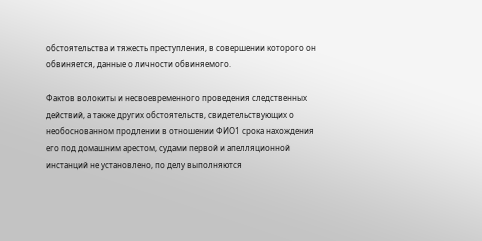обстоятельства и тяжесть преступления, в совершении которого он обвиняется, данные о личности обвиняемого.

Фактов волокиты и несвоевременного проведения следственных действий, а также других обстоятельств, свидетельствующих о необоснованном продлении в отношении ФИО1 срока нахождения его под домашним арестом, судами первой и апелляционной инстанций не установлено, по делу выполняются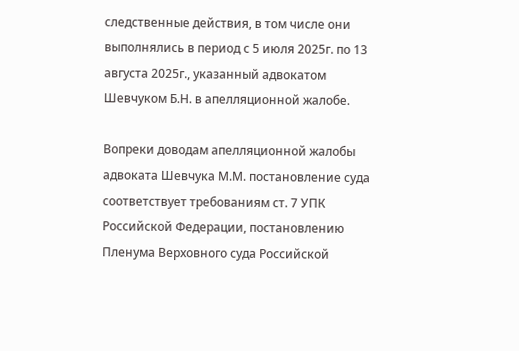следственные действия, в том числе они выполнялись в период с 5 июля 2025г. по 13 августа 2025г., указанный адвокатом Шевчуком Б.Н. в апелляционной жалобе.

Вопреки доводам апелляционной жалобы адвоката Шевчука М.М. постановление суда соответствует требованиям ст. 7 УПК Российской Федерации, постановлению Пленума Верховного суда Российской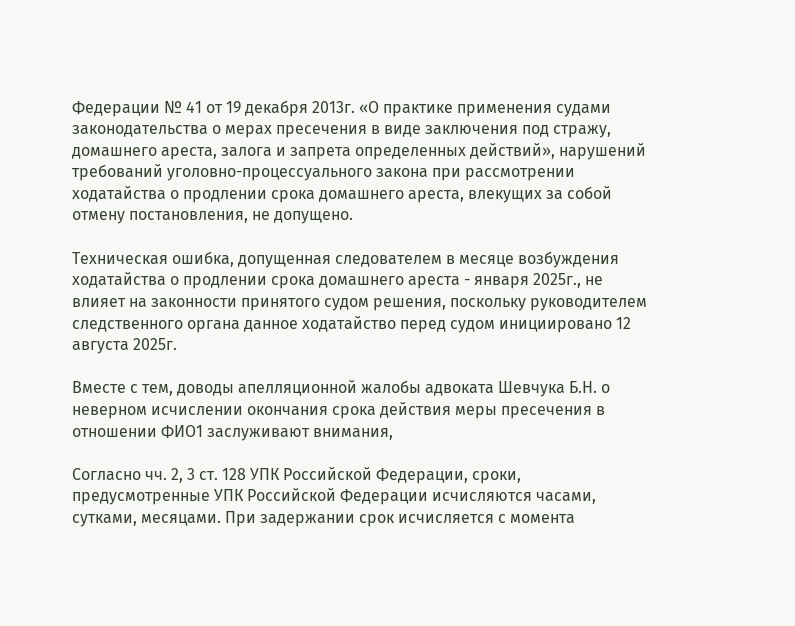Федерации № 41 от 19 декабря 2013г. «О практике применения судами законодательства о мерах пресечения в виде заключения под стражу, домашнего ареста, залога и запрета определенных действий», нарушений требований уголовно-процессуального закона при рассмотрении ходатайства о продлении срока домашнего ареста, влекущих за собой отмену постановления, не допущено.

Техническая ошибка, допущенная следователем в месяце возбуждения ходатайства о продлении срока домашнего ареста - января 2025г., не влияет на законности принятого судом решения, поскольку руководителем следственного органа данное ходатайство перед судом инициировано 12 августа 2025г.

Вместе с тем, доводы апелляционной жалобы адвоката Шевчука Б.Н. о неверном исчислении окончания срока действия меры пресечения в отношении ФИО1 заслуживают внимания,

Согласно чч. 2, 3 ст. 128 УПК Российской Федерации, сроки, предусмотренные УПК Российской Федерации исчисляются часами, сутками, месяцами. При задержании срок исчисляется с момента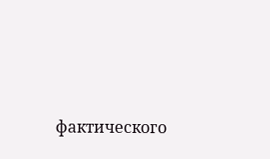фактического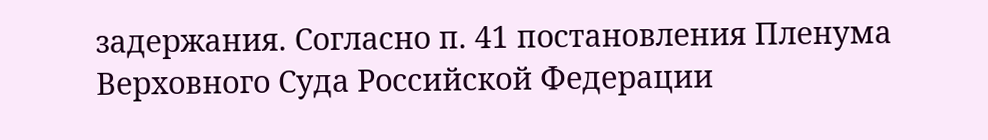задержания. Согласно п. 41 постановления Пленума Верховного Суда Российской Федерации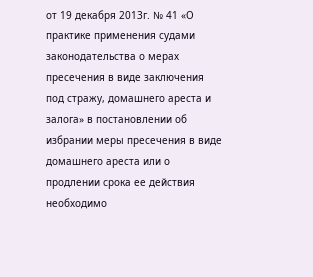от 19 декабря 2013г. № 41 «О практике применения судами законодательства о мерах пресечения в виде заключения под стражу, домашнего ареста и залога» в постановлении об избрании меры пресечения в виде домашнего ареста или о продлении срока ее действия необходимо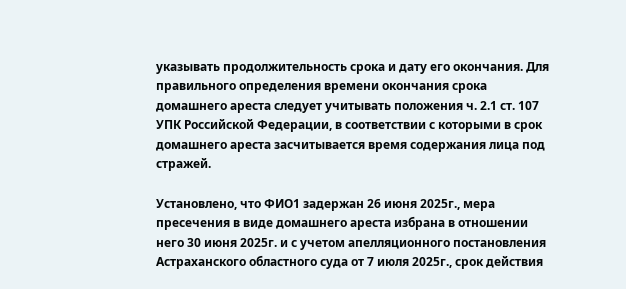указывать продолжительность срока и дату его окончания. Для правильного определения времени окончания срока домашнего ареста следует учитывать положения ч. 2.1 ст. 107 УПК Российской Федерации, в соответствии с которыми в срок домашнего ареста засчитывается время содержания лица под стражей.

Установлено, что ФИО1 задержан 26 июня 2025г., мера пресечения в виде домашнего ареста избрана в отношении него 30 июня 2025г. и с учетом апелляционного постановления Астраханского областного суда от 7 июля 2025г., срок действия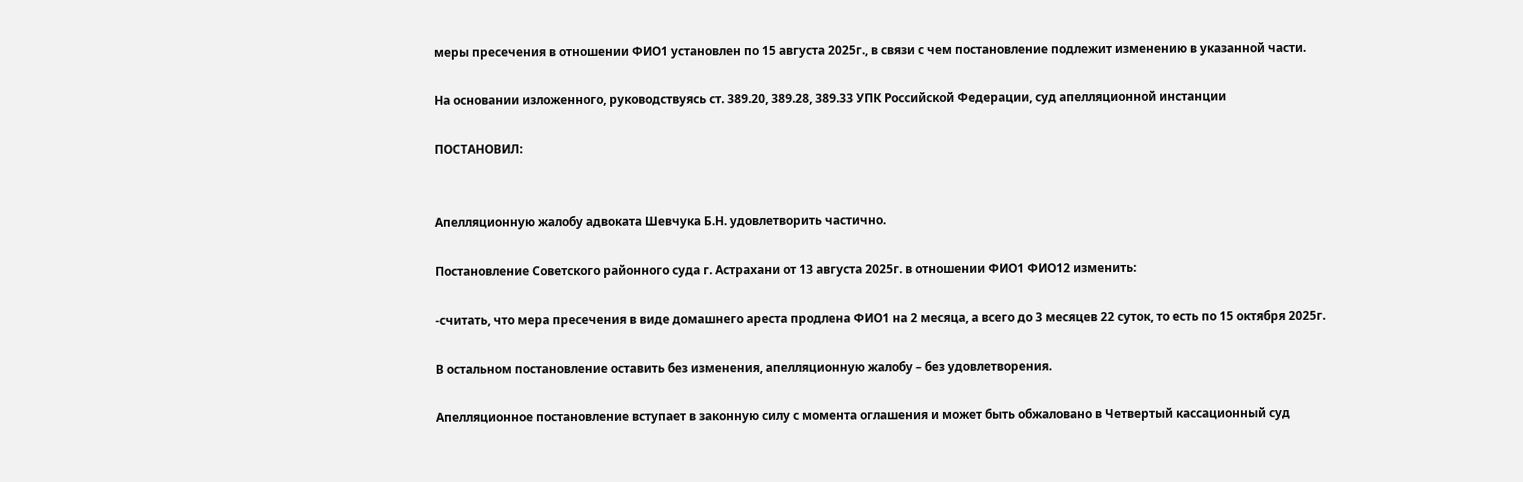меры пресечения в отношении ФИО1 установлен по 15 августа 2025г., в связи с чем постановление подлежит изменению в указанной части.

На основании изложенного, руководствуясь ст. 389.20, 389.28, 389.33 УПК Российской Федерации, суд апелляционной инстанции

ПОСТАНОВИЛ:


Апелляционную жалобу адвоката Шевчука Б.Н. удовлетворить частично.

Постановление Советского районного суда г. Астрахани от 13 августа 2025г. в отношении ФИО1 ФИО12 изменить:

-считать, что мера пресечения в виде домашнего ареста продлена ФИО1 на 2 месяца, а всего до 3 месяцев 22 суток, то есть по 15 октября 2025г.

В остальном постановление оставить без изменения, апелляционную жалобу – без удовлетворения.

Апелляционное постановление вступает в законную силу с момента оглашения и может быть обжаловано в Четвертый кассационный суд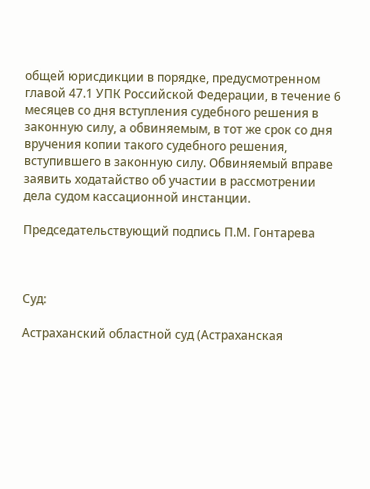общей юрисдикции в порядке, предусмотренном главой 47.1 УПК Российской Федерации, в течение 6 месяцев со дня вступления судебного решения в законную силу, а обвиняемым, в тот же срок со дня вручения копии такого судебного решения, вступившего в законную силу. Обвиняемый вправе заявить ходатайство об участии в рассмотрении дела судом кассационной инстанции.

Председательствующий подпись П.М. Гонтарева



Суд:

Астраханский областной суд (Астраханская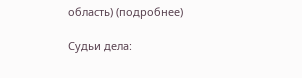область) (подробнее)

Судьи дела: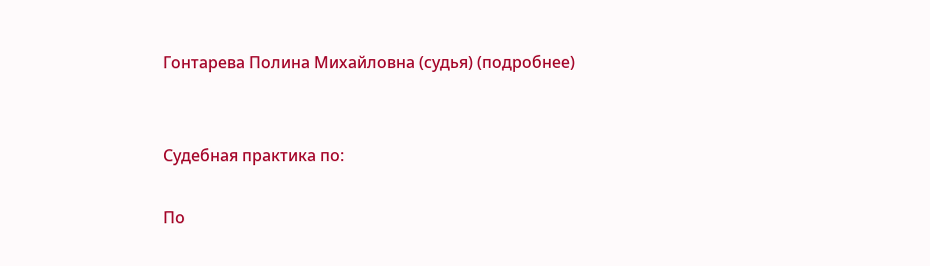Гонтарева Полина Михайловна (судья) (подробнее)


Судебная практика по:

По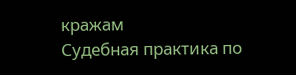кражам
Судебная практика по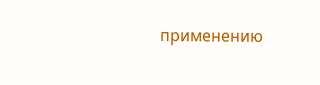применению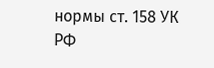нормы ст. 158 УК РФ